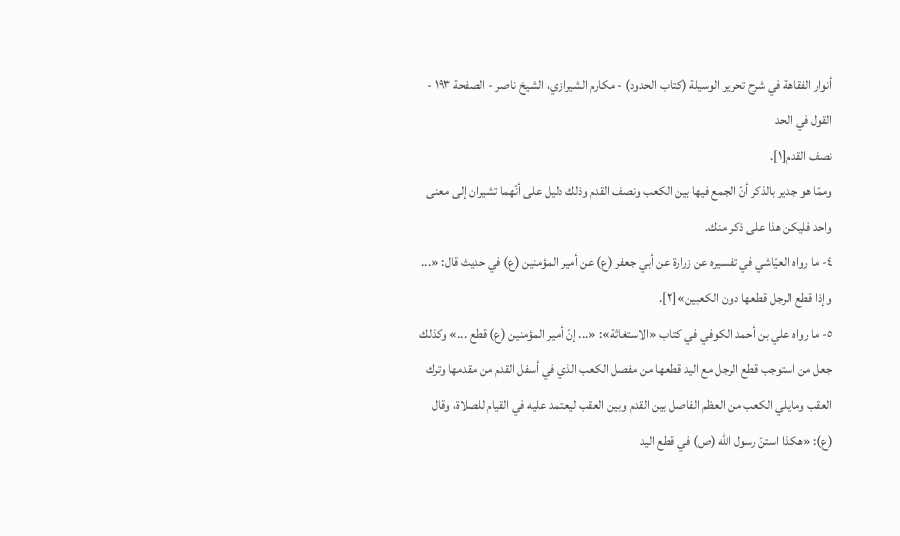أنوار الفقاهة في شرح تحرير الوسيلة (كتاب الحدود) - مكارم الشيرازي، الشيخ ناصر - الصفحة ١٩٣ - القول في الحد
نصف القدم[١].
وممّا هو جدير بالذكر أنّ الجمع فيها بين الكعب ونصف القدم وذلك دليل على أنّهما تشيران إلى معنى واحد فليكن هذا على ذكر منك.
٤- ما رواه العيّاشي في تفسيره عن زرارة عن أبي جعفر (ع) عن أمير المؤمنين (ع) في حديث قال: «... وإذا قطع الرجل قطعها دون الكعبين»[٢].
٥- ما رواه علي بن أحمد الكوفي في كتاب «الاستغاثة»: «... إنّ أمير المؤمنين (ع) قطع ...» وكذلك جعل من استوجب قطع الرجل مع اليد قطعها من مفصل الكعب الذي في أسفل القدم من مقدمها وترك العقب ومايلي الكعب من العظم الفاصل بين القدم وبين العقب ليعتمد عليه في القيام للصلاة، وقال (ع): «هكذا استنّ رسول الله (ص) في قطع اليد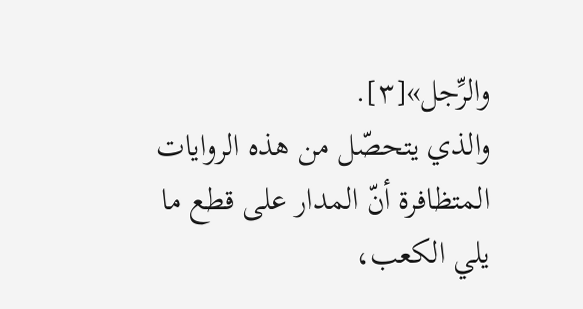والرِّجل»[٣].
والذي يتحصّل من هذه الروايات المتظافرة أنّ المدار على قطع ما يلي الكعب،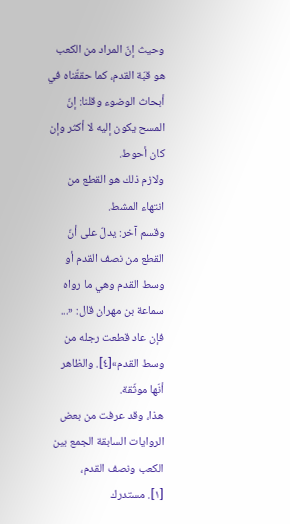وحيث إنّ المراد من الكعب هو قبّة القدم، كما حققّناه في أبحاث الوضوء وقلنا: إنّ المسح يكون إليه لا أكثر وإن كان أحوط.
ولازم ذلك هو القطع من انتهاء المشط.
وقسم آخر: يدلّ على أنّ القطع من نصف القدم أو وسط القدم وهي ما رواه سماعة بن مهران قال: «... فإن عاد قطعت رجله من وسط القدم»[٤]. والظاهر أنّها موثّقة.
هذا، وقد عرفت من بعض الروايات السابقة الجمع بين الكعب ونصف القدم،
[١]. مستدرك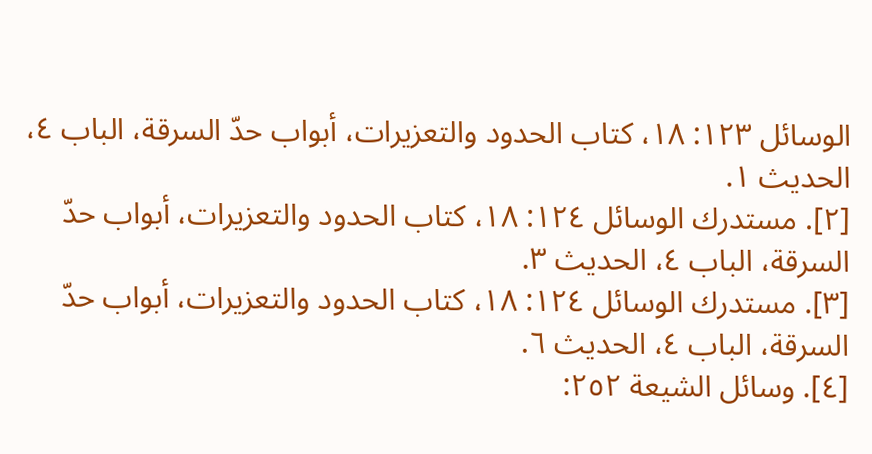الوسائل ١٢٣: ١٨، كتاب الحدود والتعزيرات، أبواب حدّ السرقة، الباب ٤، الحديث ١.
[٢]. مستدرك الوسائل ١٢٤: ١٨، كتاب الحدود والتعزيرات، أبواب حدّ السرقة، الباب ٤، الحديث ٣.
[٣]. مستدرك الوسائل ١٢٤: ١٨، كتاب الحدود والتعزيرات، أبواب حدّ السرقة، الباب ٤، الحديث ٦.
[٤]. وسائل الشيعة ٢٥٢: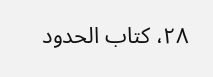٢٨، كتاب الحدود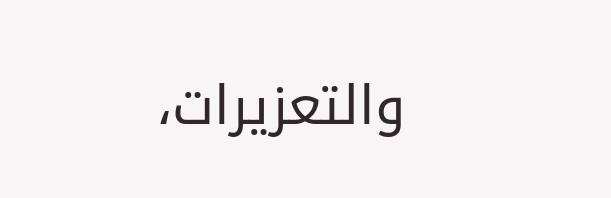والتعزيرات،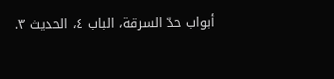أبواب حدّ السرقة، الباب ٤، الحديث ٣.